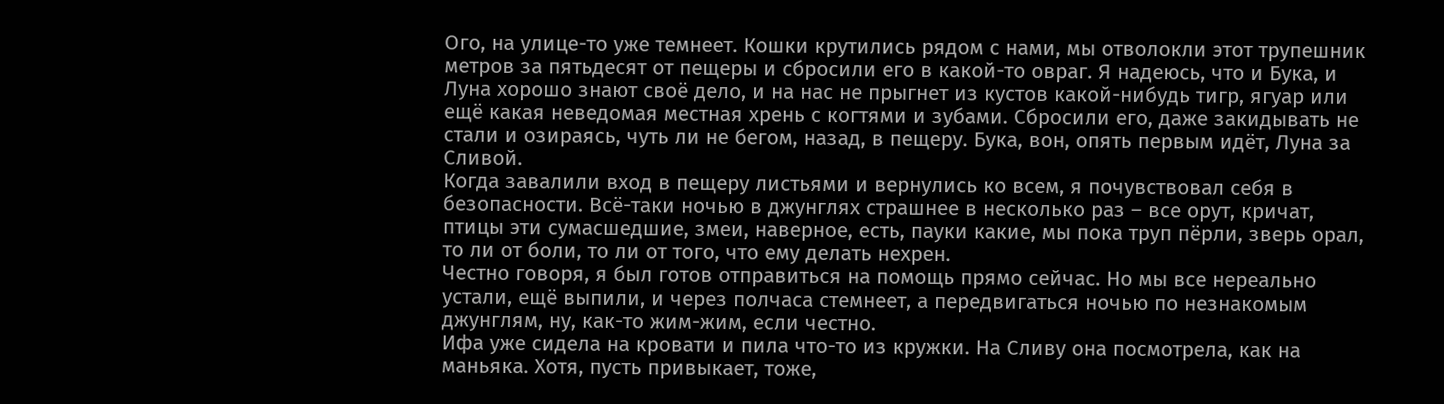Ого, на улице-то уже темнеет. Кошки крутились рядом с нами, мы отволокли этот трупешник метров за пятьдесят от пещеры и сбросили его в какой-то овраг. Я надеюсь, что и Бука, и Луна хорошо знают своё дело, и на нас не прыгнет из кустов какой-нибудь тигр, ягуар или ещё какая неведомая местная хрень с когтями и зубами. Сбросили его, даже закидывать не стали и озираясь, чуть ли не бегом, назад, в пещеру. Бука, вон, опять первым идёт, Луна за Сливой.
Когда завалили вход в пещеру листьями и вернулись ко всем, я почувствовал себя в безопасности. Всё-таки ночью в джунглях страшнее в несколько раз – все орут, кричат, птицы эти сумасшедшие, змеи, наверное, есть, пауки какие, мы пока труп пёрли, зверь орал, то ли от боли, то ли от того, что ему делать нехрен.
Честно говоря, я был готов отправиться на помощь прямо сейчас. Но мы все нереально устали, ещё выпили, и через полчаса стемнеет, а передвигаться ночью по незнакомым джунглям, ну, как-то жим-жим, если честно.
Ифа уже сидела на кровати и пила что-то из кружки. На Сливу она посмотрела, как на маньяка. Хотя, пусть привыкает, тоже,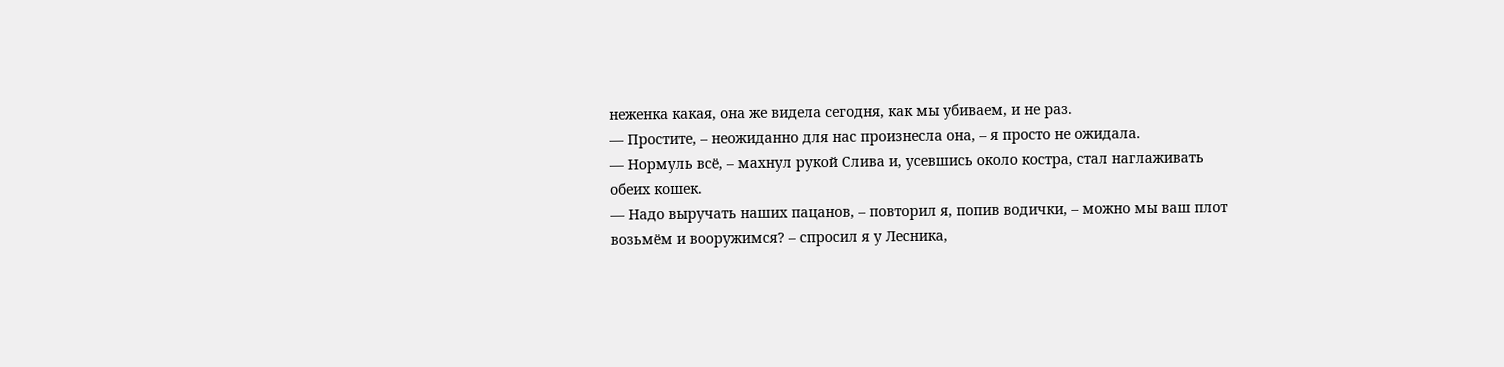неженка какая, она же видела сегодня, как мы убиваем, и не раз.
— Простите, – неожиданно для нас произнесла она, – я просто не ожидала.
— Нормуль всё, – махнул рукой Слива и, усевшись около костра, стал наглаживать обеих кошек.
— Надо выручать наших пацанов, – повторил я, попив водички, – можно мы ваш плот возьмём и вооружимся? – спросил я у Лесника,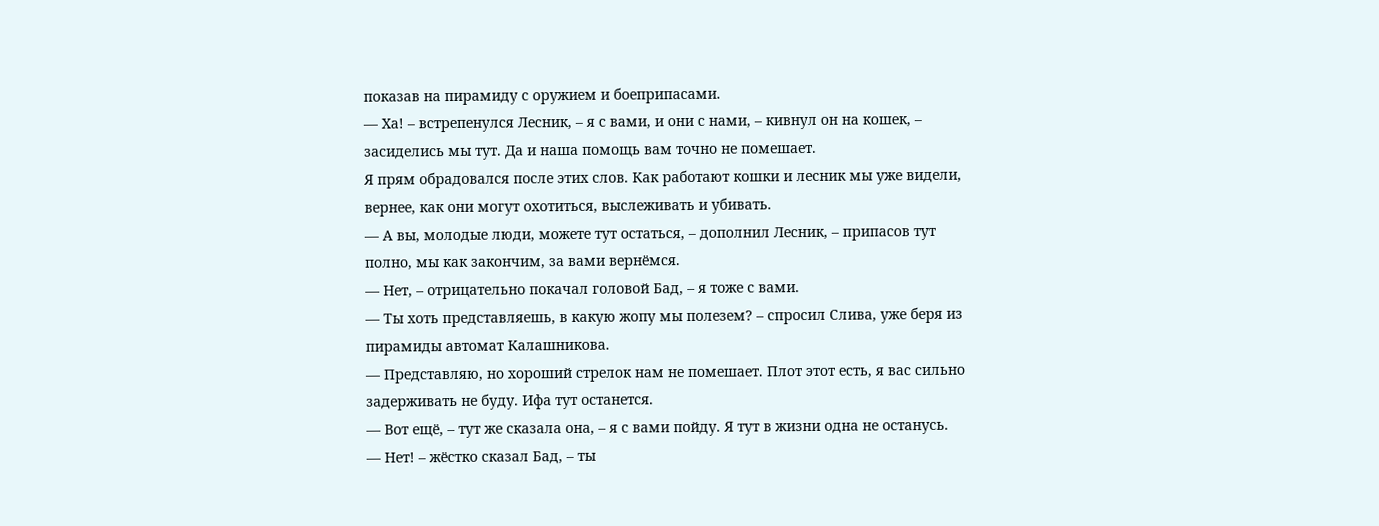показав на пирамиду с оружием и боеприпасами.
— Ха! – встрепенулся Лесник, – я с вами, и они с нами, – кивнул он на кошек, – засиделись мы тут. Да и наша помощь вам точно не помешает.
Я прям обрадовался после этих слов. Как работают кошки и лесник мы уже видели, вернее, как они могут охотиться, выслеживать и убивать.
— А вы, молодые люди, можете тут остаться, – дополнил Лесник, – припасов тут полно, мы как закончим, за вами вернёмся.
— Нет, – отрицательно покачал головой Бад, – я тоже с вами.
— Ты хоть представляешь, в какую жопу мы полезем? – спросил Слива, уже беря из пирамиды автомат Калашникова.
— Представляю, но хороший стрелок нам не помешает. Плот этот есть, я вас сильно задерживать не буду. Ифа тут останется.
— Вот ещё, – тут же сказала она, – я с вами пойду. Я тут в жизни одна не останусь.
— Нет! – жёстко сказал Бад, – ты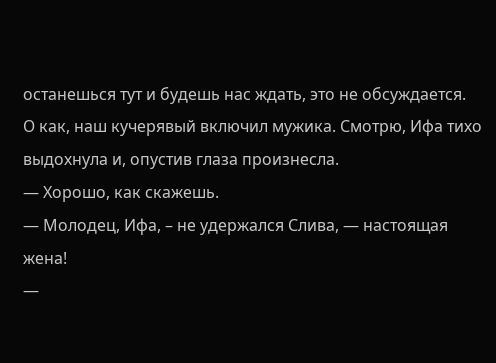останешься тут и будешь нас ждать, это не обсуждается.
О как, наш кучерявый включил мужика. Смотрю, Ифа тихо выдохнула и, опустив глаза произнесла.
— Хорошо, как скажешь.
— Молодец, Ифа, – не удержался Слива, — настоящая жена!
—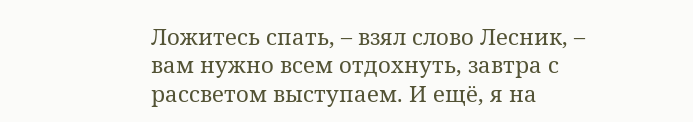Ложитесь спать, – взял слово Лесник, – вам нужно всем отдохнуть, завтра с рассветом выступаем. И ещё, я на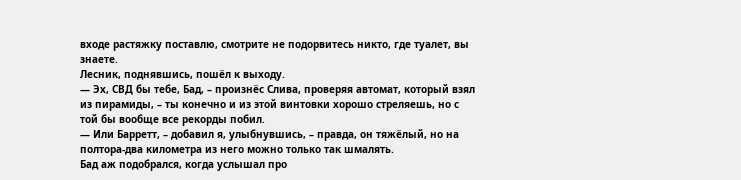входе растяжку поставлю, смотрите не подорвитесь никто, где туалет, вы знаете.
Лесник, поднявшись, пошёл к выходу.
— Эх, СВД бы тебе, Бад, – произнёс Слива, проверяя автомат, который взял из пирамиды, – ты конечно и из этой винтовки хорошо стреляешь, но с той бы вообще все рекорды побил.
— Или Барретт, – добавил я, улыбнувшись, – правда, он тяжёлый, но на полтора-два километра из него можно только так шмалять.
Бад аж подобрался, когда услышал про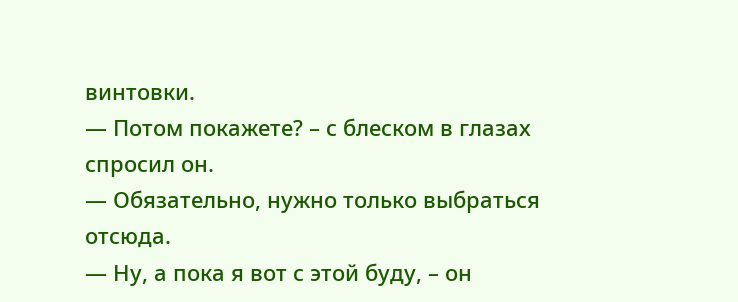винтовки.
— Потом покажете? – с блеском в глазах спросил он.
— Обязательно, нужно только выбраться отсюда.
— Ну, а пока я вот с этой буду, – он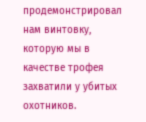продемонстрировал нам винтовку, которую мы в качестве трофея захватили у убитых охотников.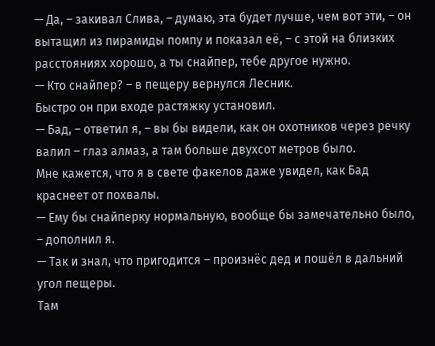— Да, – закивал Слива, – думаю, эта будет лучше, чем вот эти, – он вытащил из пирамиды помпу и показал её, – с этой на близких расстояниях хорошо, а ты снайпер, тебе другое нужно.
— Кто снайпер? – в пещеру вернулся Лесник.
Быстро он при входе растяжку установил.
— Бад, – ответил я, – вы бы видели, как он охотников через речку валил – глаз алмаз, а там больше двухсот метров было.
Мне кажется, что я в свете факелов даже увидел, как Бад краснеет от похвалы.
— Ему бы снайперку нормальную, вообще бы замечательно было, – дополнил я.
— Так и знал, что пригодится – произнёс дед и пошёл в дальний угол пещеры.
Там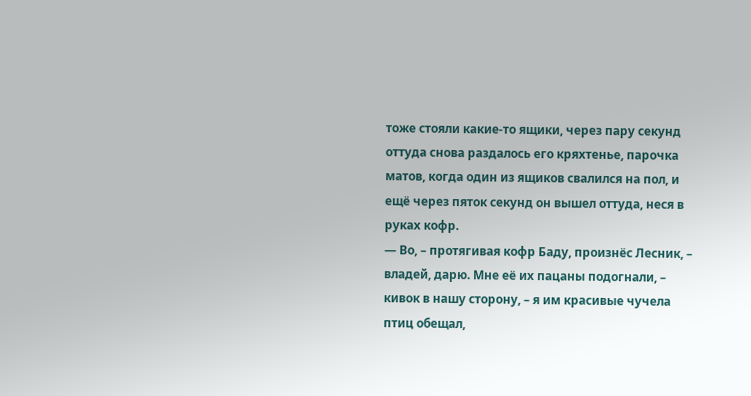тоже стояли какие-то ящики, через пару секунд оттуда снова раздалось его кряхтенье, парочка матов, когда один из ящиков свалился на пол, и ещё через пяток секунд он вышел оттуда, неся в руках кофр.
— Во, – протягивая кофр Баду, произнёс Лесник, – владей, дарю. Мне её их пацаны подогнали, – кивок в нашу сторону, – я им красивые чучела птиц обещал,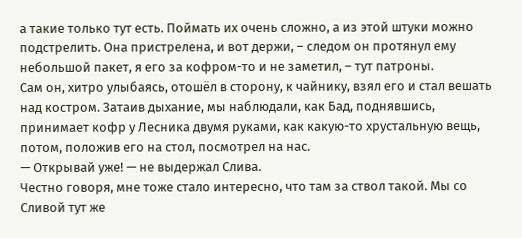а такие только тут есть. Поймать их очень сложно, а из этой штуки можно подстрелить. Она пристрелена, и вот держи, – следом он протянул ему небольшой пакет, я его за кофром-то и не заметил, – тут патроны.
Сам он, хитро улыбаясь, отошёл в сторону, к чайнику, взял его и стал вешать над костром. Затаив дыхание, мы наблюдали, как Бад, поднявшись, принимает кофр у Лесника двумя руками, как какую-то хрустальную вещь, потом, положив его на стол, посмотрел на нас.
— Открывай уже! — не выдержал Слива.
Честно говоря, мне тоже стало интересно, что там за ствол такой. Мы со Сливой тут же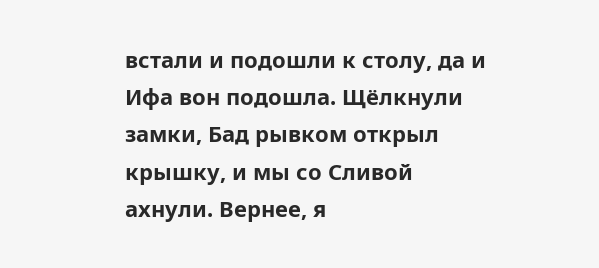встали и подошли к столу, да и Ифа вон подошла. Щёлкнули замки, Бад рывком открыл крышку, и мы со Сливой ахнули. Вернее, я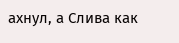ахнул, а Слива как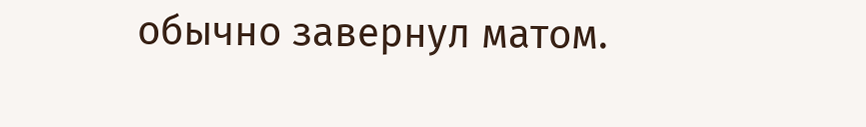обычно завернул матом.